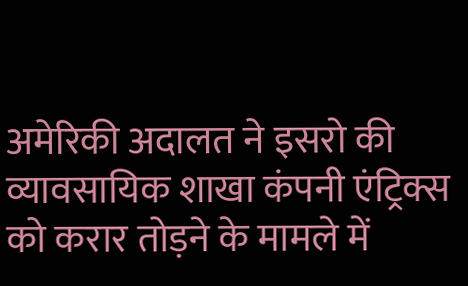अमेरिकी अदालत ने इसरो की व्यावसायिक शाखा कंपनी एंट्रिक्स को करार तोड़ने के मामले में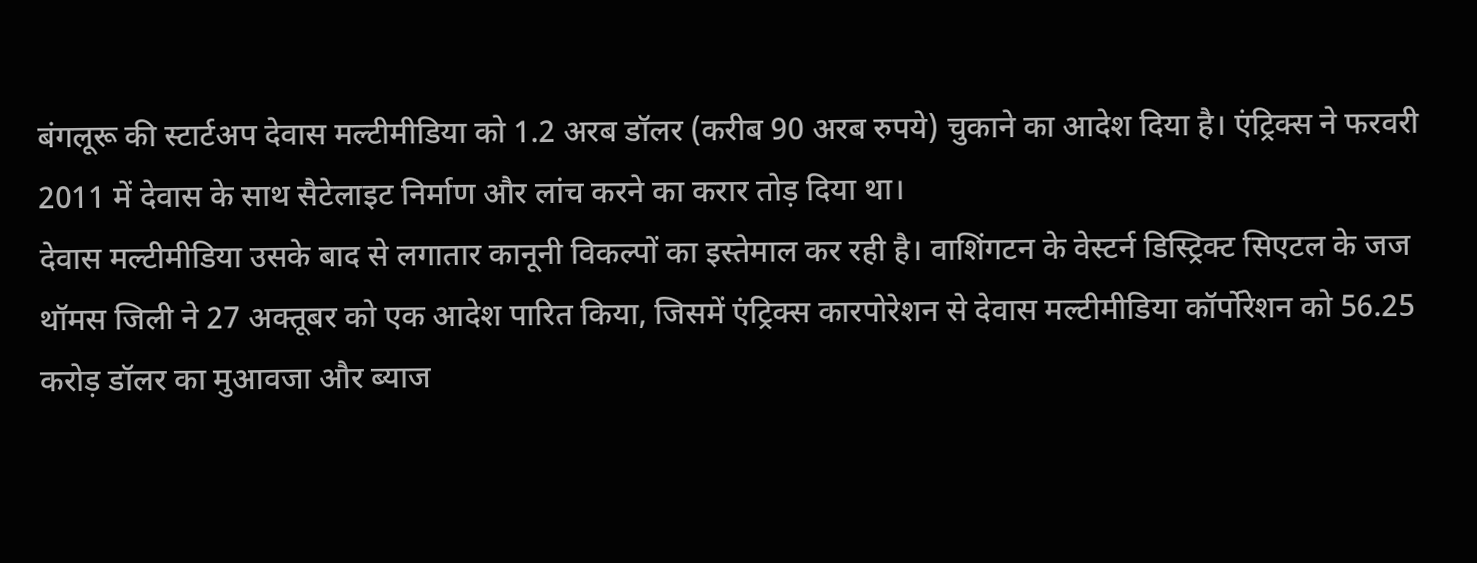बंगलूरू की स्टार्टअप देवास मल्टीमीडिया को 1.2 अरब डॉलर (करीब 90 अरब रुपये) चुकाने का आदेश दिया है। एंट्रिक्स ने फरवरी 2011 में देवास के साथ सैटेलाइट निर्माण और लांच करने का करार तोड़ दिया था।
देवास मल्टीमीडिया उसके बाद से लगातार कानूनी विकल्पों का इस्तेमाल कर रही है। वाशिंगटन के वेस्टर्न डिस्ट्रिक्ट सिएटल के जज थॉमस जिली ने 27 अक्तूबर को एक आदेश पारित किया, जिसमें एंट्रिक्स कारपोरेशन से देवास मल्टीमीडिया कॉर्पोरेशन को 56.25 करोड़ डॉलर का मुआवजा और ब्याज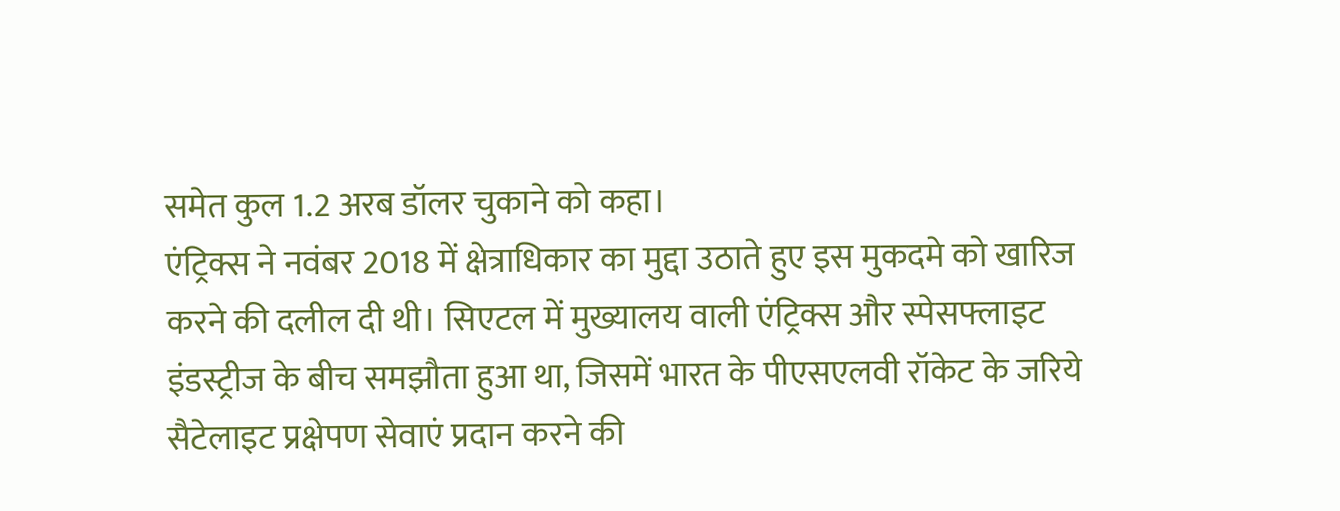समेत कुल 1.2 अरब डॉलर चुकाने को कहा।
एंट्रिक्स ने नवंबर 2018 में क्षेत्राधिकार का मुद्दा उठाते हुए इस मुकदमे को खारिज करने की दलील दी थी। सिएटल में मुख्यालय वाली एंट्रिक्स और स्पेसफ्लाइट इंडस्ट्रीज के बीच समझौता हुआ था, जिसमें भारत के पीएसएलवी रॉकेट के जरिये सैटेलाइट प्रक्षेपण सेवाएं प्रदान करने की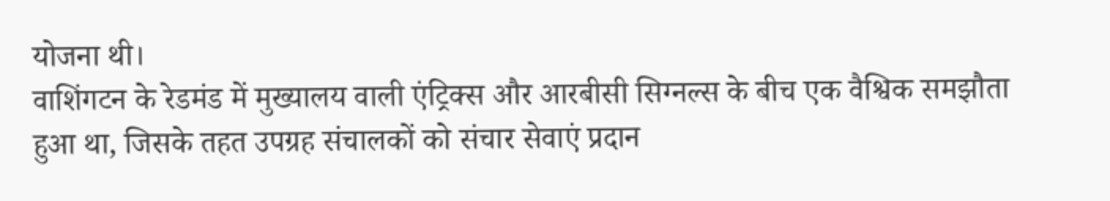योजना थी।
वाशिंगटन के रेडमंड में मुख्यालय वाली एंट्रिक्स और आरबीसी सिग्नल्स के बीच एक वैश्विक समझौता हुआ था, जिसके तहत उपग्रह संचालकों को संचार सेवाएं प्रदान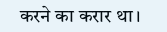करने का करार था।